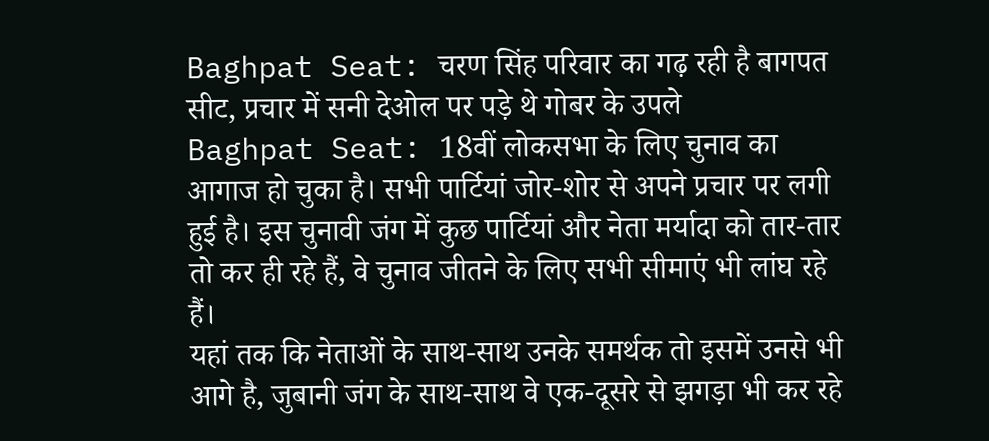Baghpat Seat: चरण सिंह परिवार का गढ़ रही है बागपत सीट, प्रचार में सनी देओल पर पड़े थे गोबर के उपले
Baghpat Seat: 18वीं लोकसभा के लिए चुनाव का आगाज हो चुका है। सभी पार्टियां जोर-शोर से अपने प्रचार पर लगी हुई है। इस चुनावी जंग में कुछ पार्टियां और नेता मर्यादा को तार-तार तो कर ही रहे हैं, वे चुनाव जीतने के लिए सभी सीमाएं भी लांघ रहे हैं।
यहां तक कि नेताओं के साथ-साथ उनके समर्थक तो इसमें उनसे भी आगे है, जुबानी जंग के साथ-साथ वे एक-दूसरे से झगड़ा भी कर रहे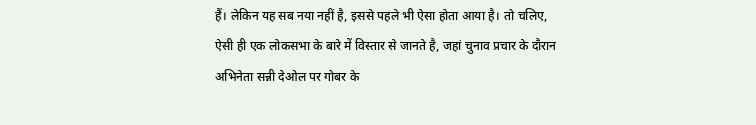हैं। लेकिन यह सब नया नहीं है, इससे पहले भी ऐसा होता आया है। तो चलिए, ऐसी ही एक लोकसभा के बारे में विस्तार से जानते है, जहां चुनाव प्रचार के दौरान अभिनेता सन्नी देओल पर गोबर के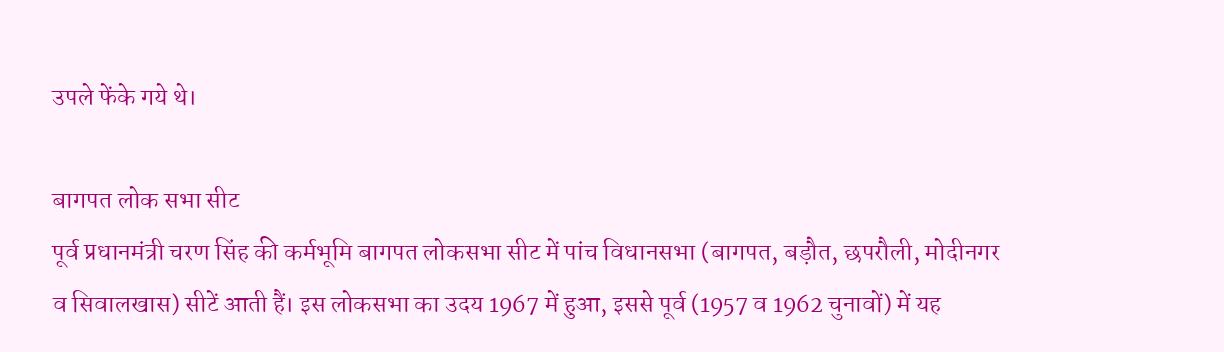उपले फेंके गये थे।

बागपत लोक सभा सीट
पूर्व प्रधानमंत्री चरण सिंह की कर्मभूमि बागपत लोकसभा सीट में पांच विधानसभा (बागपत, बड़ौत, छपरौली, मोदीनगर व सिवालखास) सीटें आती हैं। इस लोकसभा का उदय 1967 में हुआ, इससे पूर्व (1957 व 1962 चुनावों) में यह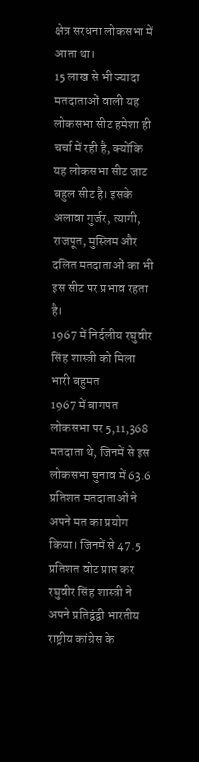क्षेत्र सरधना लोकसभा में आता था।
15 लाख से भी ज्यादा मतदाताओं वाली यह लोकसभा सीट हमेशा ही चर्चा में रही है, क्योंकि यह लोकसभा सीट जाट बहुल सीट है। इसके अलावा गुर्जर, त्यागी, राजपूत, मुस्लिम और दलित मतदाताओं का भी इस सीट पर प्रभाव रहता है।
1967 में निर्दलीय रघुवीर सिंह शास्त्री को मिला भारी बहुमत
1967 में बागपत लोकसभा पर 5,11,368 मतदाता थे, जिनमें से इस लोकसभा चुनाव में 63.6 प्रतिशत मतदाताओं ने अपने मत का प्रयोग किया। जिनमें से 47.5 प्रतिशत वोट प्राप्त कर रघुवीर सिंह शास्त्री ने अपने प्रतिद्वंद्वी भारतीय राष्ट्रीय कांग्रेस के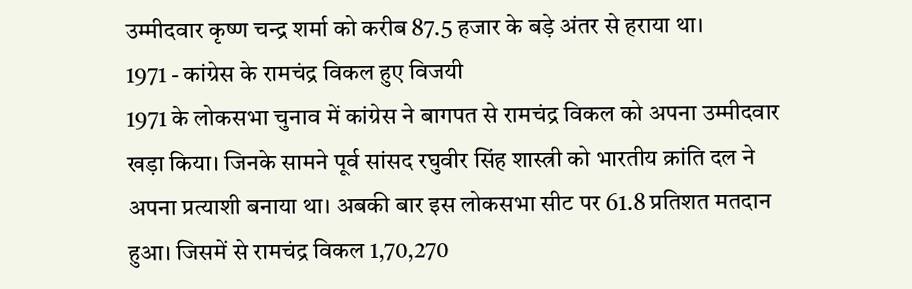उम्मीदवार कृष्ण चन्द्र शर्मा को करीब 87.5 हजार के बड़े अंतर से हराया था।
1971 - कांग्रेस के रामचंद्र विकल हुए विजयी
1971 के लोकसभा चुनाव में कांग्रेस ने बागपत से रामचंद्र विकल को अपना उम्मीदवार खड़ा किया। जिनके सामने पूर्व सांसद रघुवीर सिंह शास्त्री को भारतीय क्रांति दल ने अपना प्रत्याशी बनाया था। अबकी बार इस लोकसभा सीट पर 61.8 प्रतिशत मतदान हुआ। जिसमें से रामचंद्र विकल 1,70,270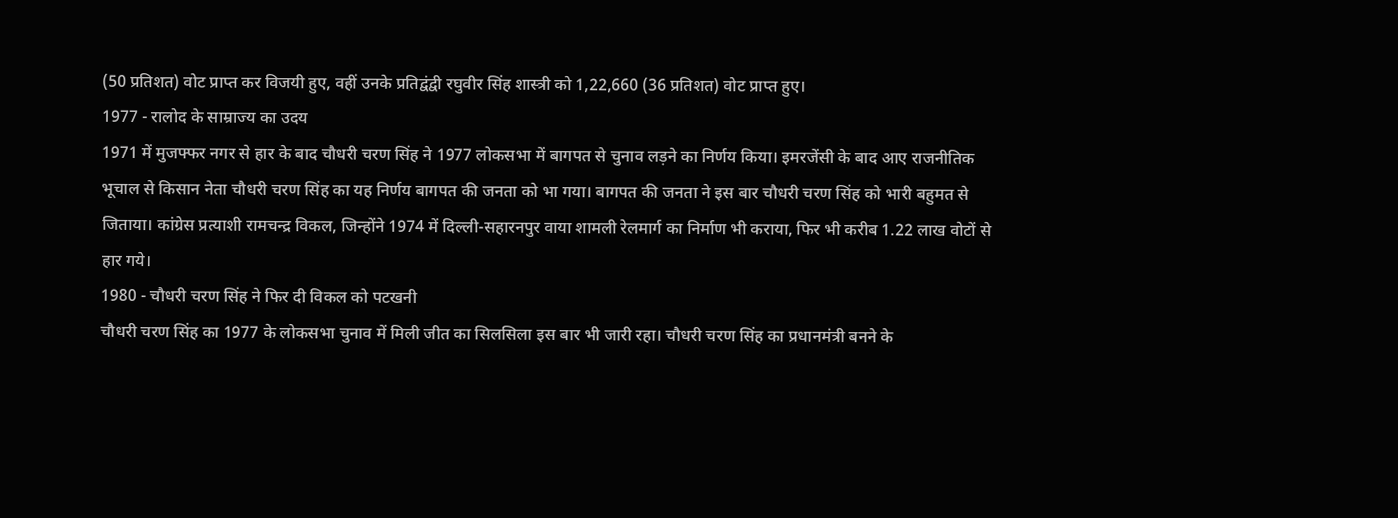(50 प्रतिशत) वोट प्राप्त कर विजयी हुए, वहीं उनके प्रतिद्वंद्वी रघुवीर सिंह शास्त्री को 1,22,660 (36 प्रतिशत) वोट प्राप्त हुए।
1977 - रालोद के साम्राज्य का उदय
1971 में मुजफ्फर नगर से हार के बाद चौधरी चरण सिंह ने 1977 लोकसभा में बागपत से चुनाव लड़ने का निर्णय किया। इमरजेंसी के बाद आए राजनीतिक भूचाल से किसान नेता चौधरी चरण सिंह का यह निर्णय बागपत की जनता को भा गया। बागपत की जनता ने इस बार चौधरी चरण सिंह को भारी बहुमत से जिताया। कांग्रेस प्रत्याशी रामचन्द्र विकल, जिन्होंने 1974 में दिल्ली-सहारनपुर वाया शामली रेलमार्ग का निर्माण भी कराया, फिर भी करीब 1.22 लाख वोटों से हार गये।
1980 - चौधरी चरण सिंह ने फिर दी विकल को पटखनी
चौधरी चरण सिंह का 1977 के लोकसभा चुनाव में मिली जीत का सिलसिला इस बार भी जारी रहा। चौधरी चरण सिंह का प्रधानमंत्री बनने के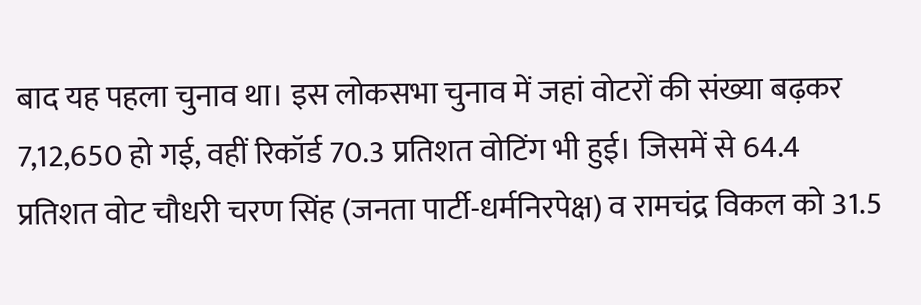बाद यह पहला चुनाव था। इस लोकसभा चुनाव में जहां वोटरों की संख्या बढ़कर 7,12,650 हो गई, वहीं रिकॉर्ड 70.3 प्रतिशत वोटिंग भी हुई। जिसमें से 64.4 प्रतिशत वोट चौधरी चरण सिंह (जनता पार्टी-धर्मनिरपेक्ष) व रामचंद्र विकल को 31.5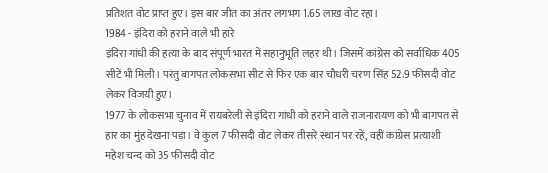प्रतिशत वोट प्राप्त हुए। इस बार जीत का अंतर लगभग 1.65 लाख वोट रहा।
1984 - इंदिरा को हराने वाले भी हारे
इंदिरा गांधी की हत्या के बाद संपूर्ण भारत में सहानुभूति लहर थी। जिसमें कांग्रेस को सर्वाधिक 405 सीटें भी मिली। परंतु बागपत लोकसभा सीट से फिर एक बार चौधरी चरण सिंह 52.9 फीसदी वोट लेकर विजयी हुए।
1977 के लोकसभा चुनाव में रायबरेली से इंदिरा गांधी को हराने वाले राजनारायण को भी बागपत से हार का मुंह देखना पड़ा। वे कुल 7 फीसदी वोट लेकर तीसरे स्थान पर रहें, वहीं कांग्रेस प्रत्याशी महेश चन्द को 35 फीसदी वोट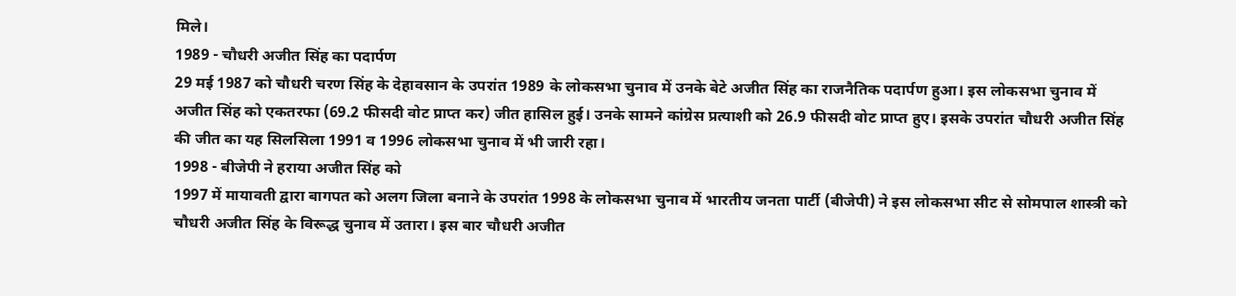मिले।
1989 - चौधरी अजीत सिंह का पदार्पण
29 मई 1987 को चौधरी चरण सिंह के देहावसान के उपरांत 1989 के लोकसभा चुनाव में उनके बेटे अजीत सिंह का राजनैतिक पदार्पण हुआ। इस लोकसभा चुनाव में अजीत सिंह को एकतरफा (69.2 फीसदी वोट प्राप्त कर) जीत हासिल हुई। उनके सामने कांग्रेस प्रत्याशी को 26.9 फीसदी वोट प्राप्त हुए। इसके उपरांत चौधरी अजीत सिंह की जीत का यह सिलसिला 1991 व 1996 लोकसभा चुनाव में भी जारी रहा।
1998 - बीजेपी ने हराया अजीत सिंह को
1997 में मायावती द्वारा बागपत को अलग जिला बनाने के उपरांत 1998 के लोकसभा चुनाव में भारतीय जनता पार्टी (बीजेपी) ने इस लोकसभा सीट से सोमपाल शास्त्री को चौधरी अजीत सिंह के विरूद्ध चुनाव में उतारा। इस बार चौधरी अजीत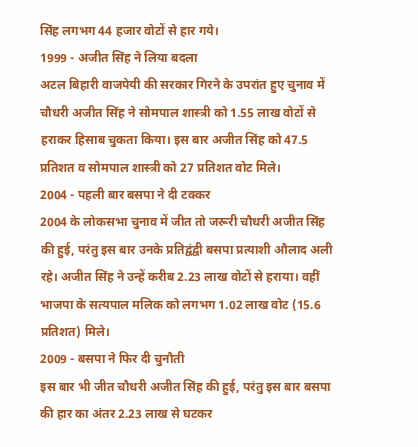सिंह लगभग 44 हजार वोटों से हार गये।
1999 - अजीत सिंह ने लिया बदला
अटल बिहारी वाजपेयी की सरकार गिरने के उपरांत हुए चुनाव में चौधरी अजीत सिंह ने सोमपाल शास्त्री को 1.55 लाख वोटों से हराकर हिसाब चुकता किया। इस बार अजीत सिंह को 47.5 प्रतिशत व सोमपाल शास्त्री को 27 प्रतिशत वोट मिले।
2004 - पहली बार बसपा ने दी टक्कर
2004 के लोकसभा चुनाव में जीत तो जरूरी चौधरी अजीत सिंह की हुई, परंतु इस बार उनके प्रतिद्वंद्वी बसपा प्रत्याशी औलाद अली रहे। अजीत सिंह ने उन्हें करीब 2.23 लाख वोटों से हराया। वहीं भाजपा के सत्यपाल मलिक को लगभग 1.02 लाख वोट (15.6 प्रतिशत) मिले।
2009 - बसपा ने फिर दी चुनौती
इस बार भी जीत चौधरी अजीत सिंह की हुई, परंतु इस बार बसपा की हार का अंतर 2.23 लाख से घटकर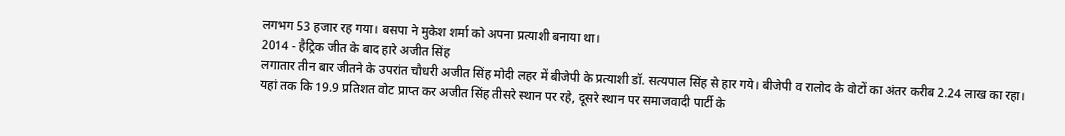लगभग 53 हजार रह गया। बसपा ने मुकेश शर्मा को अपना प्रत्याशी बनाया था।
2014 - हैट्रिक जीत के बाद हारे अजीत सिंह
लगातार तीन बार जीतने के उपरांत चौधरी अजीत सिंह मोदी लहर में बीजेपी के प्रत्याशी डॉ. सत्यपाल सिंह से हार गये। बीजेपी व रालोद के वोटों का अंतर करीब 2.24 लाख का रहा। यहां तक कि 19.9 प्रतिशत वोट प्राप्त कर अजीत सिंह तीसरे स्थान पर रहे, दूसरे स्थान पर समाजवादी पार्टी के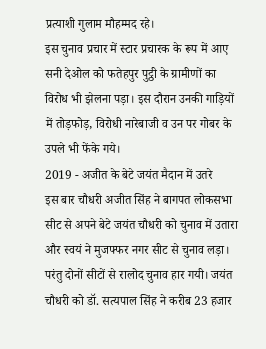प्रत्याशी गुलाम मौहम्मद रहे।
इस चुनाव प्रचार में स्टार प्रचारक के रूप में आए सनी देओल को फतेहपुर पुट्ठी के ग्रामीणों का विरोध भी झेलना पड़ा। इस दौरान उनकी गाड़ियों में तोड़फोड़, विरोधी नारेबाजी व उन पर गोबर के उपले भी फेंके गये।
2019 - अजीत के बेटे जयंत मैदान में उतरे
इस बार चौधरी अजीत सिंह ने बागपत लोकसभा सीट से अपने बेटे जयंत चौधरी को चुनाव में उतारा और स्वयं ने मुजफ्फर नगर सीट से चुनाव लड़ा। परंतु दोनों सीटों से रालोद चुनाव हार गयी। जयंत चौधरी को डॉ. सत्यपाल सिंह ने करीब 23 हजार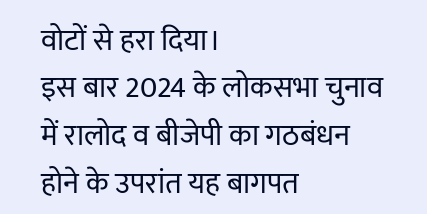वोटों से हरा दिया।
इस बार 2024 के लोकसभा चुनाव में रालोद व बीजेपी का गठबंधन होने के उपरांत यह बागपत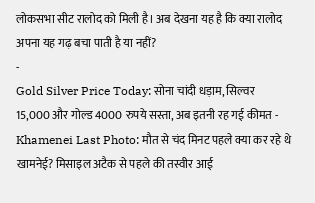लोकसभा सीट रालोद को मिली है। अब देखना यह है कि क्या रालोद अपना यह गढ़ बचा पाती है या नहीं?
-
Gold Silver Price Today: सोना चांदी धड़ाम, सिल्वर 15,000 और गोल्ड 4000 रुपये सस्ता, अब इतनी रह गई कीमत -
Khamenei Last Photo: मौत से चंद मिनट पहले क्या कर रहे थे खामनेई? मिसाइल अटैक से पहले की तस्वीर आई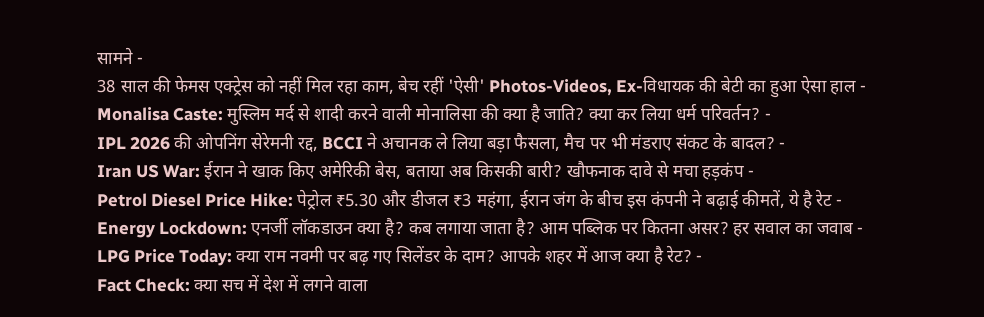सामने -
38 साल की फेमस एक्ट्रेस को नहीं मिल रहा काम, बेच रहीं 'ऐसी' Photos-Videos, Ex-विधायक की बेटी का हुआ ऐसा हाल -
Monalisa Caste: मुस्लिम मर्द से शादी करने वाली मोनालिसा की क्या है जाति? क्या कर लिया धर्म परिवर्तन? -
IPL 2026 की ओपनिंग सेरेमनी रद्द, BCCI ने अचानक ले लिया बड़ा फैसला, मैच पर भी मंडराए संकट के बादल? -
Iran US War: ईरान ने खाक किए अमेरिकी बेस, बताया अब किसकी बारी? खौफनाक दावे से मचा हड़कंप -
Petrol Diesel Price Hike: पेट्रोल ₹5.30 और डीजल ₹3 महंगा, ईरान जंग के बीच इस कंपनी ने बढ़ाई कीमतें, ये है रेट -
Energy Lockdown: एनर्जी लॉकडाउन क्या है? कब लगाया जाता है? आम पब्लिक पर कितना असर? हर सवाल का जवाब -
LPG Price Today: क्या राम नवमी पर बढ़ गए सिलेंडर के दाम? आपके शहर में आज क्या है रेट? -
Fact Check: क्या सच में देश में लगने वाला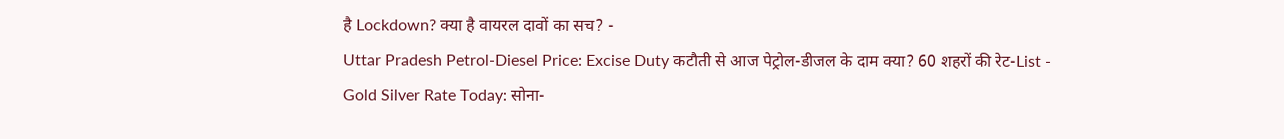है Lockdown? क्या है वायरल दावों का सच? -
Uttar Pradesh Petrol-Diesel Price: Excise Duty कटौती से आज पेट्रोल-डीजल के दाम क्या? 60 शहरों की रेट-List -
Gold Silver Rate Today: सोना-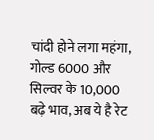चांदी होने लगा महंगा, गोल्ड 6000 और सिल्वर के 10,000 बढ़े भाव, अब ये है रेट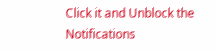Click it and Unblock the Notifications